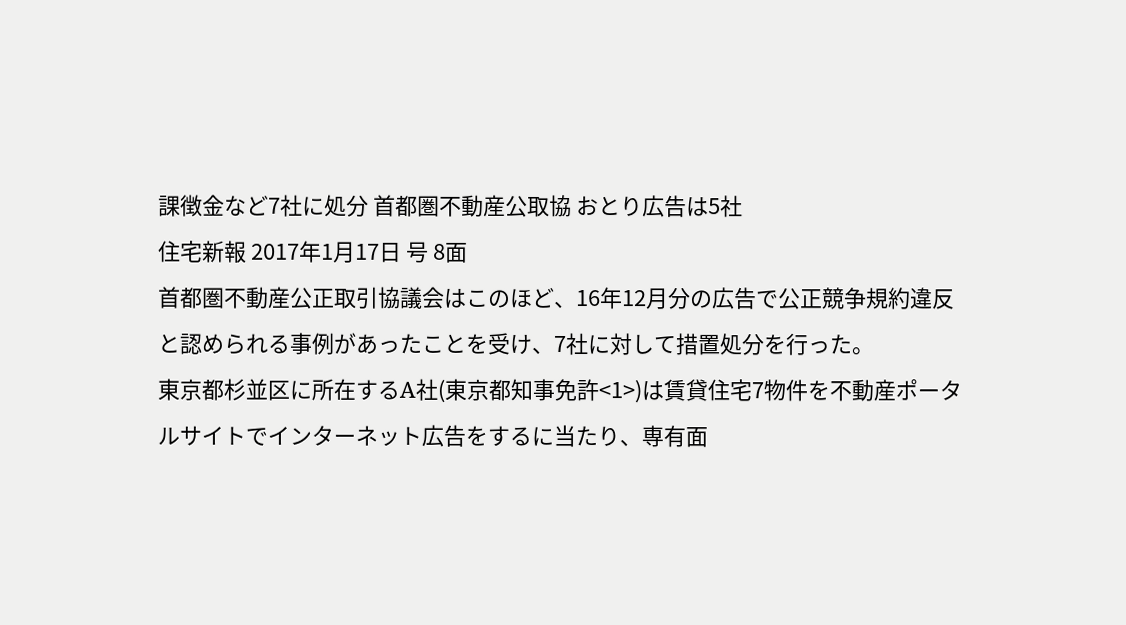課徴金など7社に処分 首都圏不動産公取協 おとり広告は5社
住宅新報 2017年1月17日 号 8面
首都圏不動産公正取引協議会はこのほど、16年12月分の広告で公正競争規約違反と認められる事例があったことを受け、7社に対して措置処分を行った。
東京都杉並区に所在するA社(東京都知事免許<1>)は賃貸住宅7物件を不動産ポータルサイトでインターネット広告をするに当たり、専有面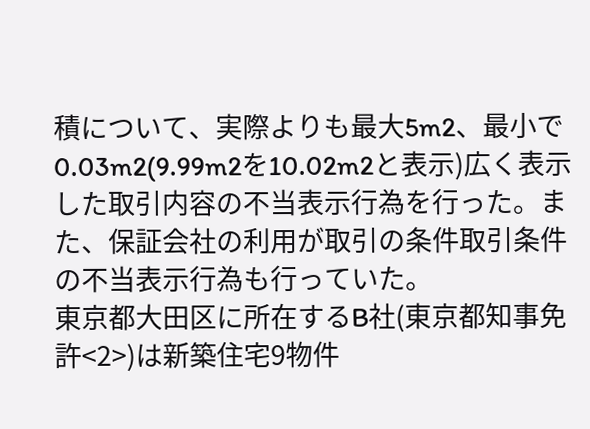積について、実際よりも最大5m2、最小で0.03m2(9.99m2を10.02m2と表示)広く表示した取引内容の不当表示行為を行った。また、保証会社の利用が取引の条件取引条件の不当表示行為も行っていた。
東京都大田区に所在するB社(東京都知事免許<2>)は新築住宅9物件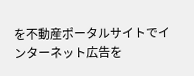を不動産ポータルサイトでインターネット広告を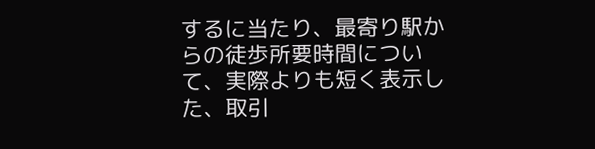するに当たり、最寄り駅からの徒歩所要時間について、実際よりも短く表示した、取引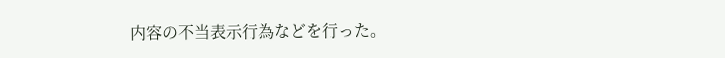内容の不当表示行為などを行った。